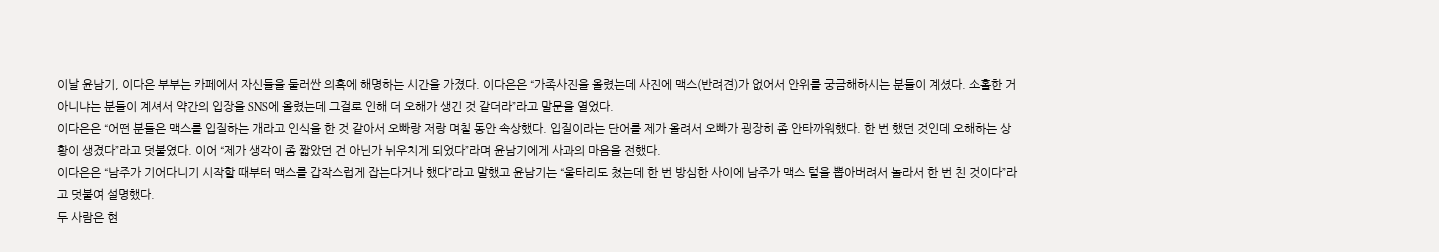이날 윤남기, 이다은 부부는 카페에서 자신들을 둘러싼 의혹에 해명하는 시간을 가졌다. 이다은은 “가족사진을 올렸는데 사진에 맥스(반려견)가 없어서 안위를 궁금해하시는 분들이 계셨다. 소홀한 거 아니냐는 분들이 계셔서 약간의 입장을 SNS에 올렸는데 그걸로 인해 더 오해가 생긴 것 같더라”라고 말문을 열었다.
이다은은 “어떤 분들은 맥스를 입질하는 개라고 인식을 한 것 같아서 오빠랑 저랑 며칠 동안 속상했다. 입질이라는 단어를 제가 올려서 오빠가 굉장히 좀 안타까워했다. 한 번 했던 것인데 오해하는 상황이 생겼다”라고 덧붙였다. 이어 “제가 생각이 좀 짧았던 건 아닌가 뉘우치게 되었다”라며 윤남기에게 사과의 마음을 전했다.
이다은은 “남주가 기어다니기 시작할 때부터 맥스를 갑작스럽게 잡는다거나 했다”라고 말했고 윤남기는 “울타리도 쳤는데 한 번 방심한 사이에 남주가 맥스 털을 뽑아버려서 놀라서 한 번 친 것이다”라고 덧붙여 설명했다.
두 사람은 현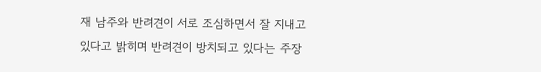재 남주와 반려견이 서로 조심하면서 잘 지내고 있다고 밝히며 반려견이 방치되고 있다는 주장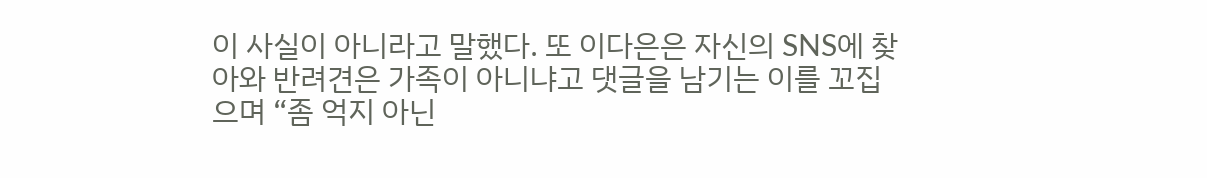이 사실이 아니라고 말했다. 또 이다은은 자신의 SNS에 찾아와 반려견은 가족이 아니냐고 댓글을 남기는 이를 꼬집으며 “좀 억지 아닌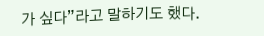가 싶다”라고 말하기도 했다.